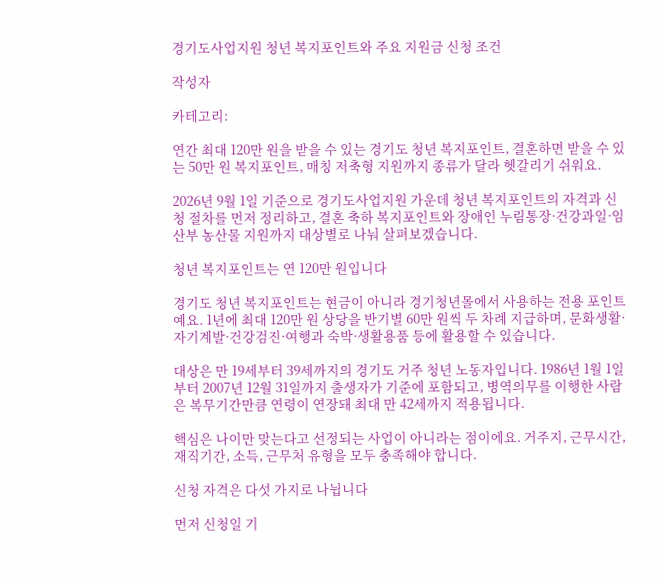경기도사업지원 청년 복지포인트와 주요 지원금 신청 조건

작성자

카테고리:

연간 최대 120만 원을 받을 수 있는 경기도 청년 복지포인트, 결혼하면 받을 수 있는 50만 원 복지포인트, 매칭 저축형 지원까지 종류가 달라 헷갈리기 쉬워요.

2026년 9월 1일 기준으로 경기도사업지원 가운데 청년 복지포인트의 자격과 신청 절차를 먼저 정리하고, 결혼 축하 복지포인트와 장애인 누림통장·건강과일·임산부 농산물 지원까지 대상별로 나눠 살펴보겠습니다.

청년 복지포인트는 연 120만 원입니다

경기도 청년 복지포인트는 현금이 아니라 경기청년몰에서 사용하는 전용 포인트예요. 1년에 최대 120만 원 상당을 반기별 60만 원씩 두 차례 지급하며, 문화생활·자기계발·건강검진·여행과 숙박·생활용품 등에 활용할 수 있습니다.

대상은 만 19세부터 39세까지의 경기도 거주 청년 노동자입니다. 1986년 1월 1일부터 2007년 12월 31일까지 출생자가 기준에 포함되고, 병역의무를 이행한 사람은 복무기간만큼 연령이 연장돼 최대 만 42세까지 적용됩니다.

핵심은 나이만 맞는다고 선정되는 사업이 아니라는 점이에요. 거주지, 근무시간, 재직기간, 소득, 근무처 유형을 모두 충족해야 합니다.

신청 자격은 다섯 가지로 나뉩니다

먼저 신청일 기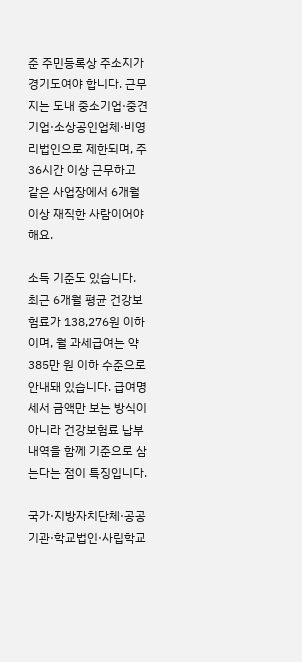준 주민등록상 주소지가 경기도여야 합니다. 근무지는 도내 중소기업·중견기업·소상공인업체·비영리법인으로 제한되며, 주 36시간 이상 근무하고 같은 사업장에서 6개월 이상 재직한 사람이어야 해요.

소득 기준도 있습니다. 최근 6개월 평균 건강보험료가 138,276원 이하이며, 월 과세급여는 약 385만 원 이하 수준으로 안내돼 있습니다. 급여명세서 금액만 보는 방식이 아니라 건강보험료 납부 내역을 함께 기준으로 삼는다는 점이 특징입니다.

국가·지방자치단체·공공기관·학교법인·사립학교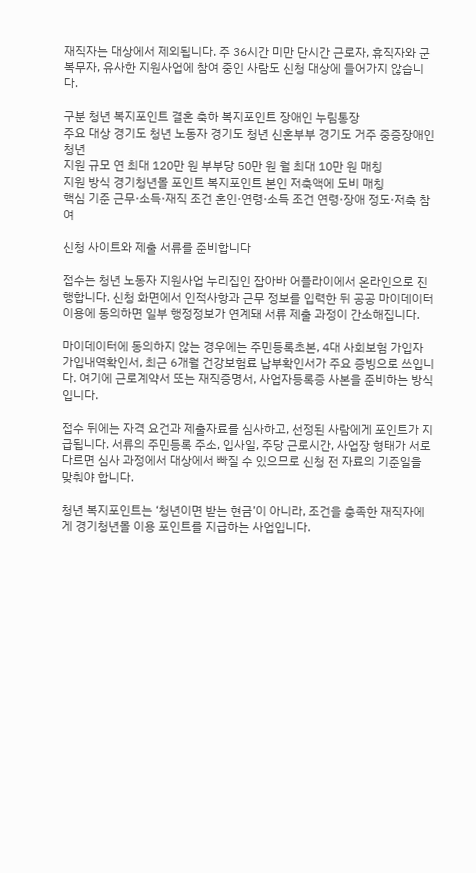재직자는 대상에서 제외됩니다. 주 36시간 미만 단시간 근로자, 휴직자와 군 복무자, 유사한 지원사업에 참여 중인 사람도 신청 대상에 들어가지 않습니다.

구분 청년 복지포인트 결혼 축하 복지포인트 장애인 누림통장
주요 대상 경기도 청년 노동자 경기도 청년 신혼부부 경기도 거주 중증장애인 청년
지원 규모 연 최대 120만 원 부부당 50만 원 월 최대 10만 원 매칭
지원 방식 경기청년몰 포인트 복지포인트 본인 저축액에 도비 매칭
핵심 기준 근무·소득·재직 조건 혼인·연령·소득 조건 연령·장애 정도·저축 참여

신청 사이트와 제출 서류를 준비합니다

접수는 청년 노동자 지원사업 누리집인 잡아바 어플라이에서 온라인으로 진행합니다. 신청 화면에서 인적사항과 근무 정보를 입력한 뒤 공공 마이데이터 이용에 동의하면 일부 행정정보가 연계돼 서류 제출 과정이 간소해집니다.

마이데이터에 동의하지 않는 경우에는 주민등록초본, 4대 사회보험 가입자 가입내역확인서, 최근 6개월 건강보험료 납부확인서가 주요 증빙으로 쓰입니다. 여기에 근로계약서 또는 재직증명서, 사업자등록증 사본을 준비하는 방식입니다.

접수 뒤에는 자격 요건과 제출자료를 심사하고, 선정된 사람에게 포인트가 지급됩니다. 서류의 주민등록 주소, 입사일, 주당 근로시간, 사업장 형태가 서로 다르면 심사 과정에서 대상에서 빠질 수 있으므로 신청 전 자료의 기준일을 맞춰야 합니다.

청년 복지포인트는 ‘청년이면 받는 현금’이 아니라, 조건을 충족한 재직자에게 경기청년몰 이용 포인트를 지급하는 사업입니다.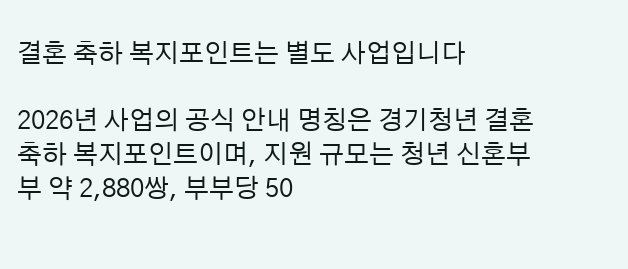결혼 축하 복지포인트는 별도 사업입니다

2026년 사업의 공식 안내 명칭은 경기청년 결혼 축하 복지포인트이며, 지원 규모는 청년 신혼부부 약 2,880쌍, 부부당 50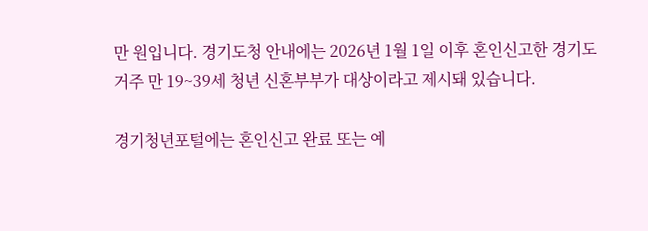만 원입니다. 경기도청 안내에는 2026년 1월 1일 이후 혼인신고한 경기도 거주 만 19~39세 청년 신혼부부가 대상이라고 제시돼 있습니다.

경기청년포털에는 혼인신고 완료 또는 예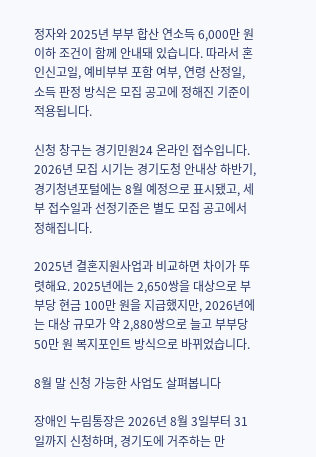정자와 2025년 부부 합산 연소득 6,000만 원 이하 조건이 함께 안내돼 있습니다. 따라서 혼인신고일, 예비부부 포함 여부, 연령 산정일, 소득 판정 방식은 모집 공고에 정해진 기준이 적용됩니다.

신청 창구는 경기민원24 온라인 접수입니다. 2026년 모집 시기는 경기도청 안내상 하반기, 경기청년포털에는 8월 예정으로 표시됐고, 세부 접수일과 선정기준은 별도 모집 공고에서 정해집니다.

2025년 결혼지원사업과 비교하면 차이가 뚜렷해요. 2025년에는 2,650쌍을 대상으로 부부당 현금 100만 원을 지급했지만, 2026년에는 대상 규모가 약 2,880쌍으로 늘고 부부당 50만 원 복지포인트 방식으로 바뀌었습니다.

8월 말 신청 가능한 사업도 살펴봅니다

장애인 누림통장은 2026년 8월 3일부터 31일까지 신청하며, 경기도에 거주하는 만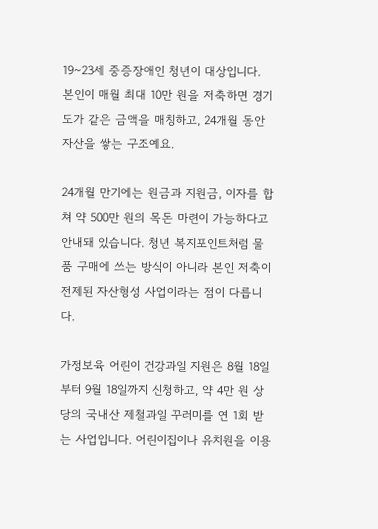19~23세 중증장애인 청년이 대상입니다. 본인이 매월 최대 10만 원을 저축하면 경기도가 같은 금액을 매칭하고, 24개월 동안 자산을 쌓는 구조예요.

24개월 만기에는 원금과 지원금, 이자를 합쳐 약 500만 원의 목돈 마련이 가능하다고 안내돼 있습니다. 청년 복지포인트처럼 물품 구매에 쓰는 방식이 아니라 본인 저축이 전제된 자산형성 사업이라는 점이 다릅니다.

가정보육 어린이 건강과일 지원은 8월 18일부터 9월 18일까지 신청하고, 약 4만 원 상당의 국내산 제철과일 꾸러미를 연 1회 받는 사업입니다. 어린이집이나 유치원을 이용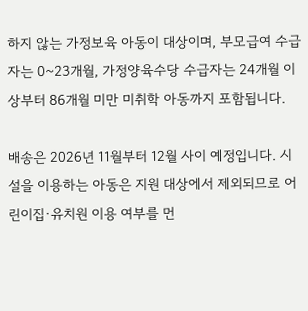하지 않는 가정보육 아동이 대상이며, 부모급여 수급자는 0~23개월, 가정양육수당 수급자는 24개월 이상부터 86개월 미만 미취학 아동까지 포함됩니다.

배송은 2026년 11월부터 12월 사이 예정입니다. 시설을 이용하는 아동은 지원 대상에서 제외되므로 어린이집·유치원 이용 여부를 먼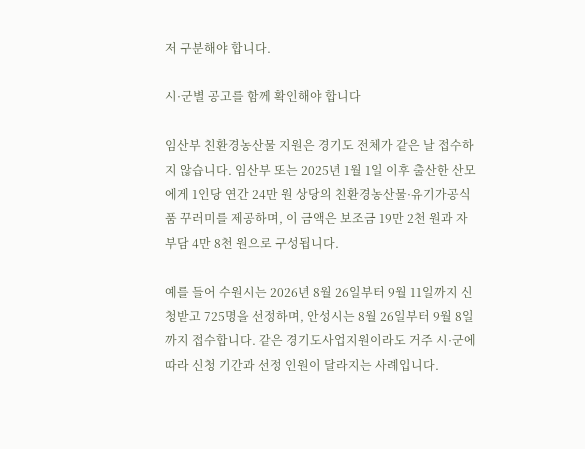저 구분해야 합니다.

시·군별 공고를 함께 확인해야 합니다

임산부 친환경농산물 지원은 경기도 전체가 같은 날 접수하지 않습니다. 임산부 또는 2025년 1월 1일 이후 출산한 산모에게 1인당 연간 24만 원 상당의 친환경농산물·유기가공식품 꾸러미를 제공하며, 이 금액은 보조금 19만 2천 원과 자부담 4만 8천 원으로 구성됩니다.

예를 들어 수원시는 2026년 8월 26일부터 9월 11일까지 신청받고 725명을 선정하며, 안성시는 8월 26일부터 9월 8일까지 접수합니다. 같은 경기도사업지원이라도 거주 시·군에 따라 신청 기간과 선정 인원이 달라지는 사례입니다.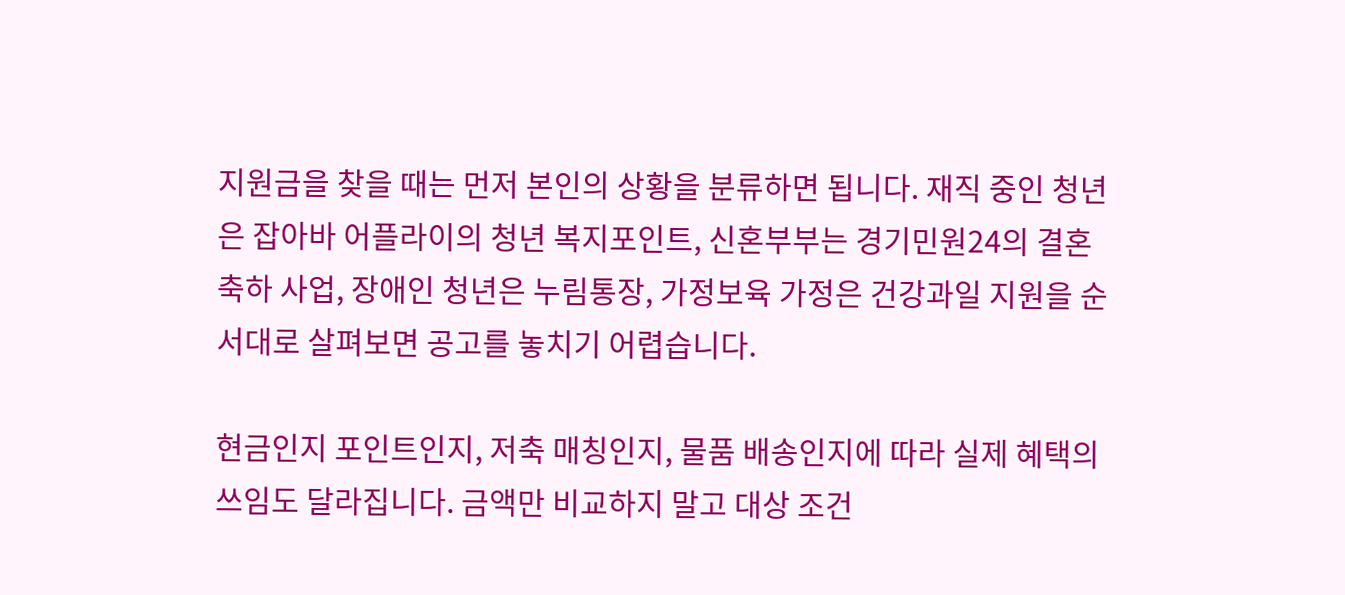지원금을 찾을 때는 먼저 본인의 상황을 분류하면 됩니다. 재직 중인 청년은 잡아바 어플라이의 청년 복지포인트, 신혼부부는 경기민원24의 결혼 축하 사업, 장애인 청년은 누림통장, 가정보육 가정은 건강과일 지원을 순서대로 살펴보면 공고를 놓치기 어렵습니다.

현금인지 포인트인지, 저축 매칭인지, 물품 배송인지에 따라 실제 혜택의 쓰임도 달라집니다. 금액만 비교하지 말고 대상 조건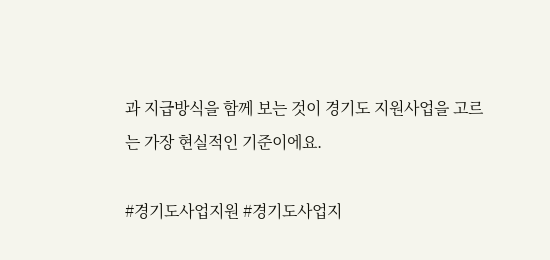과 지급방식을 함께 보는 것이 경기도 지원사업을 고르는 가장 현실적인 기준이에요.

#경기도사업지원 #경기도사업지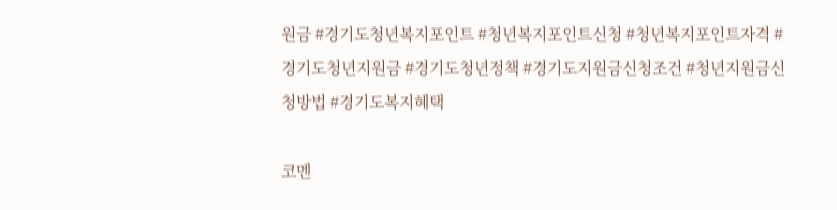원금 #경기도청년복지포인트 #청년복지포인트신청 #청년복지포인트자격 #경기도청년지원금 #경기도청년정책 #경기도지원금신청조건 #청년지원금신청방법 #경기도복지혜택

코멘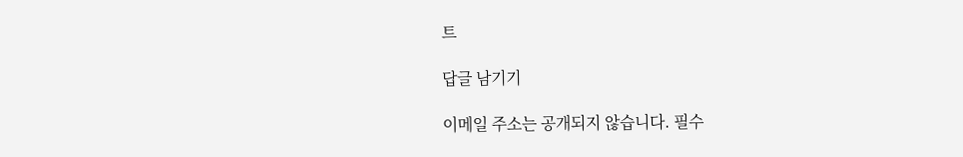트

답글 남기기

이메일 주소는 공개되지 않습니다. 필수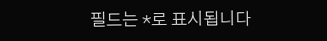필드는 *로 표시됩니다